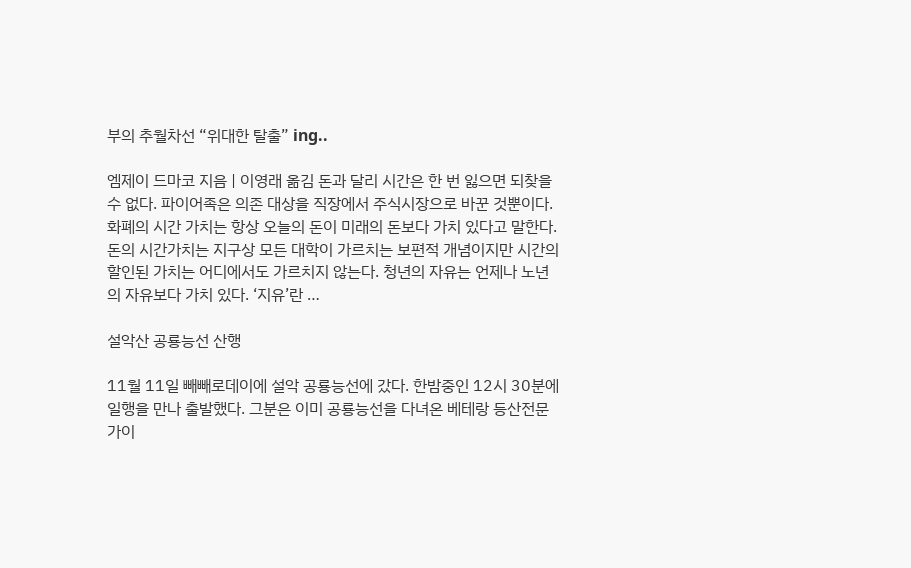부의 추월차선 “위대한 탈출” ing..

엠제이 드마코 지음 | 이영래 옮김 돈과 달리 시간은 한 번 잃으면 되찾을 수 없다. 파이어족은 의존 대상을 직장에서 주식시장으로 바꾼 것뿐이다. 화폐의 시간 가치는 항상 오늘의 돈이 미래의 돈보다 가치 있다고 말한다. 돈의 시간가치는 지구상 모든 대학이 가르치는 보편적 개념이지만 시간의 할인된 가치는 어디에서도 가르치지 않는다. 청년의 자유는 언제나 노년의 자유보다 가치 있다. ‘지유’란 …

설악산 공룡능선 산행

11월 11일 빼빼로데이에 설악 공룡능선에 갔다. 한밤중인 12시 30분에 일행을 만나 출발했다. 그분은 이미 공룡능선을 다녀온 베테랑 등산전문가이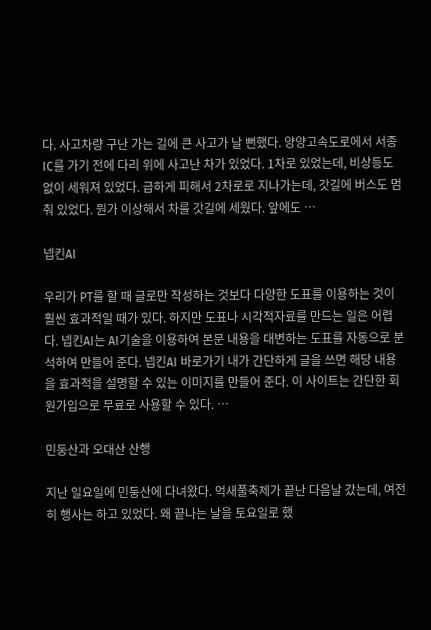다. 사고차량 구난 가는 길에 큰 사고가 날 뻔했다. 양양고속도로에서 서종IC를 가기 전에 다리 위에 사고난 차가 있었다. 1차로 있었는데, 비상등도 없이 세워져 있었다. 급하게 피해서 2차로로 지나가는데, 갓길에 버스도 멈춰 있었다. 뭔가 이상해서 차를 갓길에 세웠다. 앞에도 …

넵킨AI

우리가 PT를 할 때 글로만 작성하는 것보다 다양한 도표를 이용하는 것이 훨씬 효과적일 때가 있다. 하지만 도표나 시각적자료를 만드는 일은 어렵다. 넵킨AI는 AI기술을 이용하여 본문 내용을 대변하는 도표를 자동으로 분석하여 만들어 준다. 넵킨AI 바로가기 내가 간단하게 글을 쓰면 해당 내용을 효과적을 설명할 수 있는 이미지를 만들어 준다. 이 사이트는 간단한 회원가입으로 무료로 사용할 수 있다. …

민둥산과 오대산 산행

지난 일요일에 민둥산에 다녀왔다. 억새풀축제가 끝난 다음날 갔는데, 여전히 행사는 하고 있었다. 왜 끝나는 날을 토요일로 했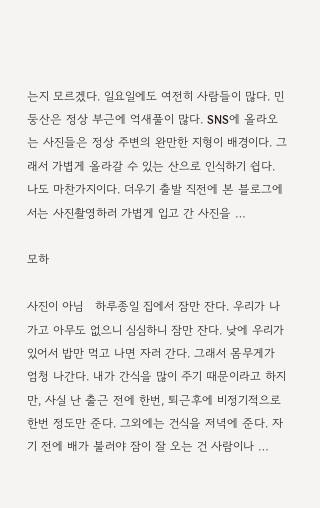는지 모르겠다. 일요일에도 여전히 사람들이 많다. 민둥산은 정상 부근에 억새풀이 많다. SNS에 올라오는 사진들은 정상 주변의 완만한 지형이 배경이다. 그래서 가볍게 올라갈 수 있는 산으로 인식하기 쉽다. 나도 마찬가지이다. 더우기 출발 직전에 본 블로그에서는 사진촬영하러 가볍게 입고 간 사진을 …

모하

사진이 아님   하루종일 집에서 잠만 잔다. 우리가 나가고 아무도 없으니 심심하니 잠만 잔다. 낮에 우리가 있어서 밥만 먹고 나면 자러 간다. 그래서 몸무게가 엄청 나간다. 내가 간식을 많이 주기 때문이라고 하지만, 사실 난 출근 전에 한번, 퇴근후에 비정기적으로 한번 정도만 준다. 그외에는 건식을 저녁에 준다. 자기 전에 배가 불러야 잠이 잘 오는 건 사람이나 …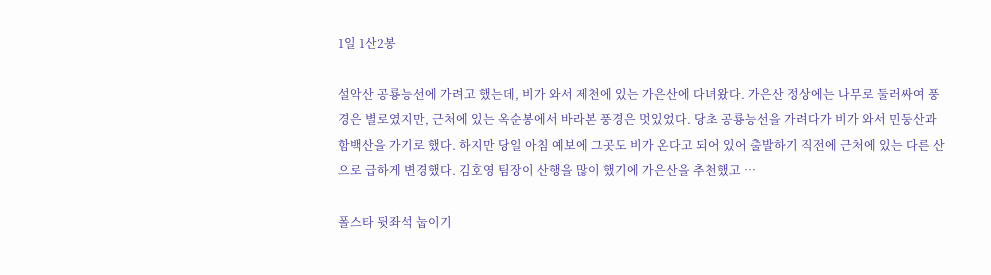1일 1산2봉

설악산 공룡능선에 가려고 했는데, 비가 와서 제천에 있는 가은산에 다녀왔다. 가은산 정상에는 나무로 둘러싸여 풍경은 별로였지만, 근처에 있는 옥순봉에서 바라본 풍경은 멋있었다. 당초 공룡능선을 가려다가 비가 와서 민둥산과 함백산을 가기로 했다. 하지만 당일 아침 예보에 그곳도 비가 온다고 되어 있어 출발하기 직전에 근처에 있는 다른 산으로 급하게 변경했다. 김호영 팀장이 산행을 많이 했기에 가은산을 추천했고 …

폴스타 뒷좌석 눕이기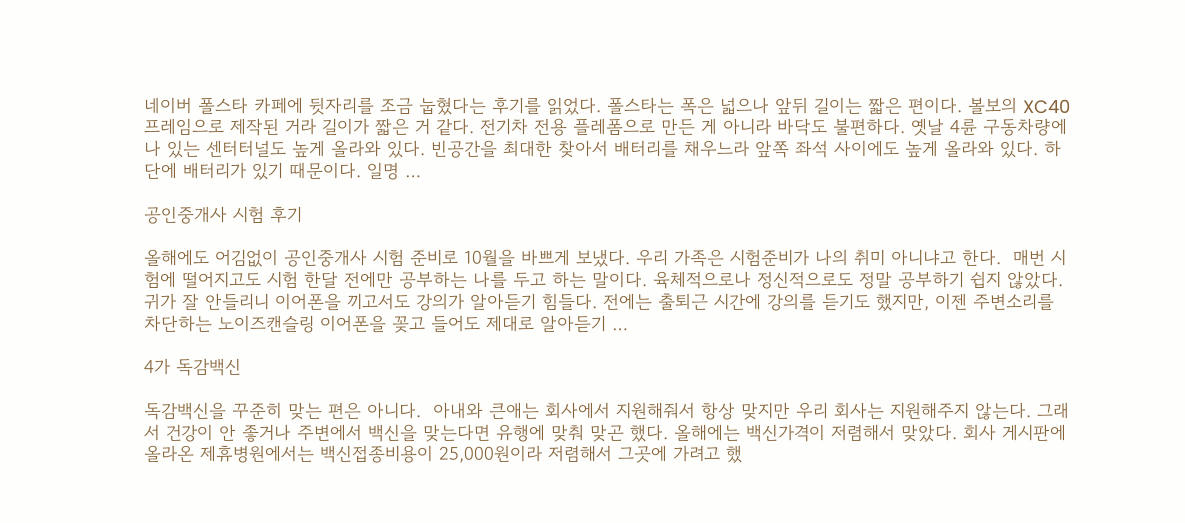네이버 폴스타 카페에 뒷자리를 조금 눕혔다는 후기를 읽었다. 폴스타는 폭은 넓으나 앞뒤 길이는 짧은 편이다. 볼보의 XC40프레임으로 제작된 거라 길이가 짧은 거 같다. 전기차 전용 플레폼으로 만든 게 아니라 바닥도 불편하다. 옛날 4륜 구동차량에나 있는 센터터널도 높게 올라와 있다. 빈공간을 최대한 찾아서 배터리를 채우느라 앞쪽 좌석 사이에도 높게 올라와 있다. 하단에 배터리가 있기 때문이다. 일명 …

공인중개사 시험 후기

올해에도 어김없이 공인중개사 시험 준비로 10월을 바쁘게 보냈다. 우리 가족은 시험준비가 나의 취미 아니냐고 한다.  매번 시험에 떨어지고도 시험 한달 전에만 공부하는 나를 두고 하는 말이다. 육체적으로나 정신적으로도 정말 공부하기 쉽지 않았다. 귀가 잘 안들리니 이어폰을 끼고서도 강의가 알아듣기 힘들다. 전에는 출퇴근 시간에 강의를 듣기도 했지만, 이젠 주변소리를 차단하는 노이즈캔슬링 이어폰을 꽂고 들어도 제대로 알아듣기 …

4가 독감백신

독감백신을 꾸준히 맞는 편은 아니다.  아내와 큰애는 회사에서 지원해줘서 항상 맞지만 우리 회사는 지원해주지 않는다. 그래서 건강이 안 좋거나 주변에서 백신을 맞는다면 유행에 맞춰 맞곤 했다. 올해에는 백신가격이 저렴해서 맞았다. 회사 게시판에 올라온 제휴병원에서는 백신접종비용이 25,000원이라 저렴해서 그곳에 가려고 했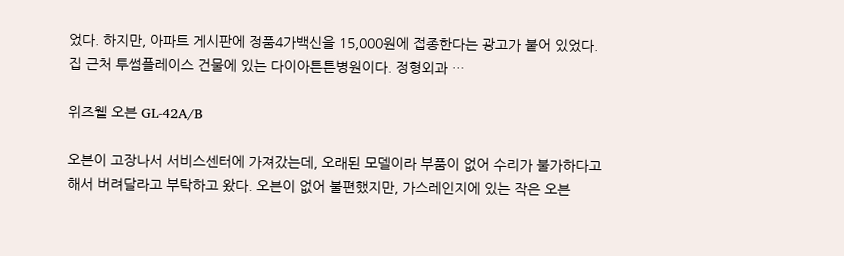었다. 하지만, 아파트 게시판에 정품4가백신을 15,000원에 접종한다는 광고가 붙어 있었다.  집 근처 투썸플레이스 건물에 있는 다이아튼튼병원이다. 정형외과 …

위즈웰 오븐 GL-42A/B

오븐이 고장나서 서비스센터에 가져갔는데, 오래된 모델이라 부품이 없어 수리가 불가하다고 해서 버려달라고 부탁하고 왔다. 오븐이 없어 불편했지만, 가스레인지에 있는 작은 오븐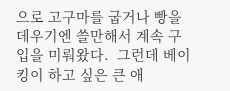으로 고구마를 굽거나 빵을 데우기엔 쓸만해서 계속 구입을 미뤄왔다.  그런데 베이킹이 하고 싶은 큰 애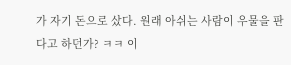가 자기 돈으로 샀다. 원래 아쉬는 사람이 우물을 판다고 하던가? ㅋㅋ 이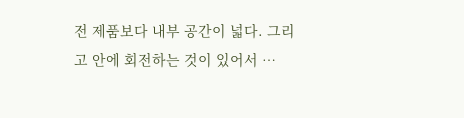전 제품보다 내부 공간이 넓다. 그리고 안에 회전하는 것이 있어서 …